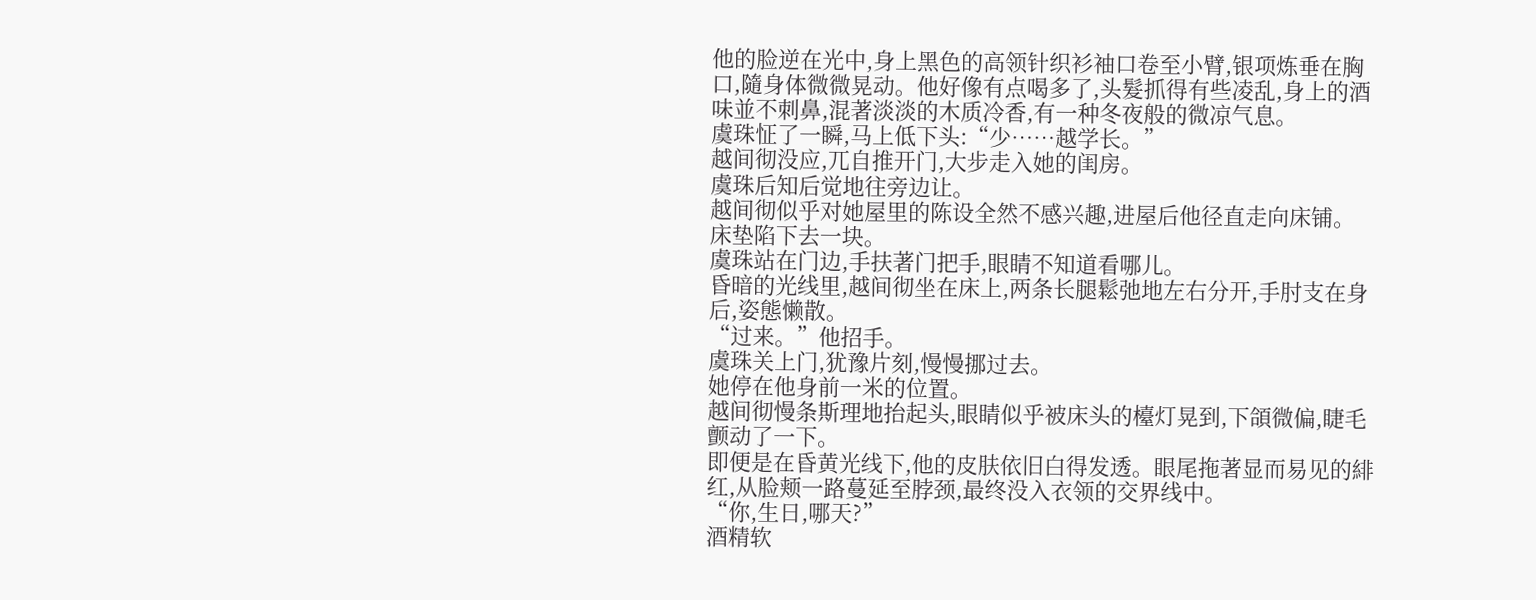他的脸逆在光中,身上黑色的高领针织衫袖口卷至小臂,银项炼垂在胸口,隨身体微微晃动。他好像有点喝多了,头髮抓得有些凌乱,身上的酒味並不刺鼻,混著淡淡的木质冷香,有一种冬夜般的微凉气息。
虞珠怔了一瞬,马上低下头:“少……越学长。”
越间彻没应,兀自推开门,大步走入她的闺房。
虞珠后知后觉地往旁边让。
越间彻似乎对她屋里的陈设全然不感兴趣,进屋后他径直走向床铺。
床垫陷下去一块。
虞珠站在门边,手扶著门把手,眼睛不知道看哪儿。
昏暗的光线里,越间彻坐在床上,两条长腿鬆弛地左右分开,手肘支在身后,姿態懒散。
“过来。”他招手。
虞珠关上门,犹豫片刻,慢慢挪过去。
她停在他身前一米的位置。
越间彻慢条斯理地抬起头,眼睛似乎被床头的檯灯晃到,下頜微偏,睫毛颤动了一下。
即便是在昏黄光线下,他的皮肤依旧白得发透。眼尾拖著显而易见的緋红,从脸颊一路蔓延至脖颈,最终没入衣领的交界线中。
“你,生日,哪天?”
酒精软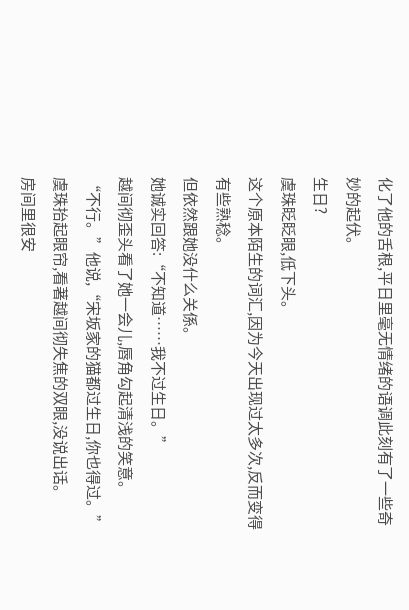化了他的舌根,平日里毫无情绪的语调此刻有了一些奇妙的起伏。
生日?
虞珠眨眨眼,低下头。
这个原本陌生的词汇,因为今天出现过太多次,反而变得有些熟稔。
但依然跟她没什么关係。
她诚实回答:“不知道……我不过生日。”
越间彻歪头看了她一会儿,唇角勾起清浅的笑意。
“不行。”他说,“宋坂家的猫都过生日,你也得过。”
虞珠抬起眼帘,看著越间彻失焦的双眼,没说出话。
房间里很安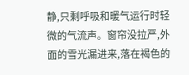静,只剩呼吸和暖气运行时轻微的气流声。窗帘没拉严,外面的雪光漏进来,落在褐色的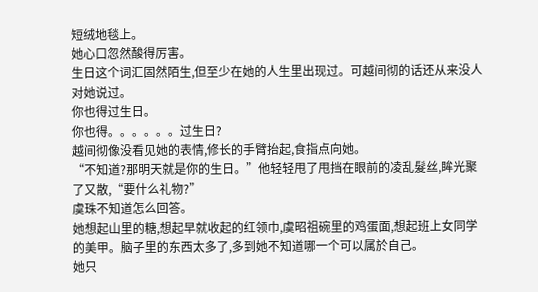短绒地毯上。
她心口忽然酸得厉害。
生日这个词汇固然陌生,但至少在她的人生里出现过。可越间彻的话还从来没人对她说过。
你也得过生日。
你也得。。。。。。过生日?
越间彻像没看见她的表情,修长的手臂抬起,食指点向她。
“不知道?那明天就是你的生日。”他轻轻甩了甩挡在眼前的凌乱髮丝,眸光聚了又散,“要什么礼物?”
虞珠不知道怎么回答。
她想起山里的糖,想起早就收起的红领巾,虞昭祖碗里的鸡蛋面,想起班上女同学的美甲。脑子里的东西太多了,多到她不知道哪一个可以属於自己。
她只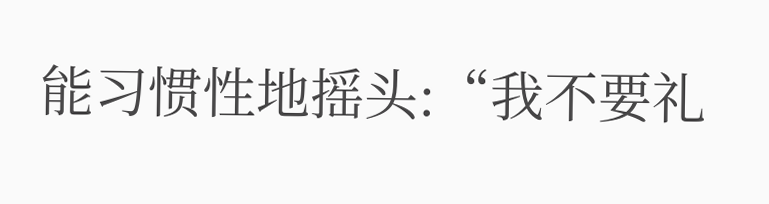能习惯性地摇头:“我不要礼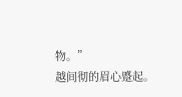物。”
越间彻的眉心蹙起。